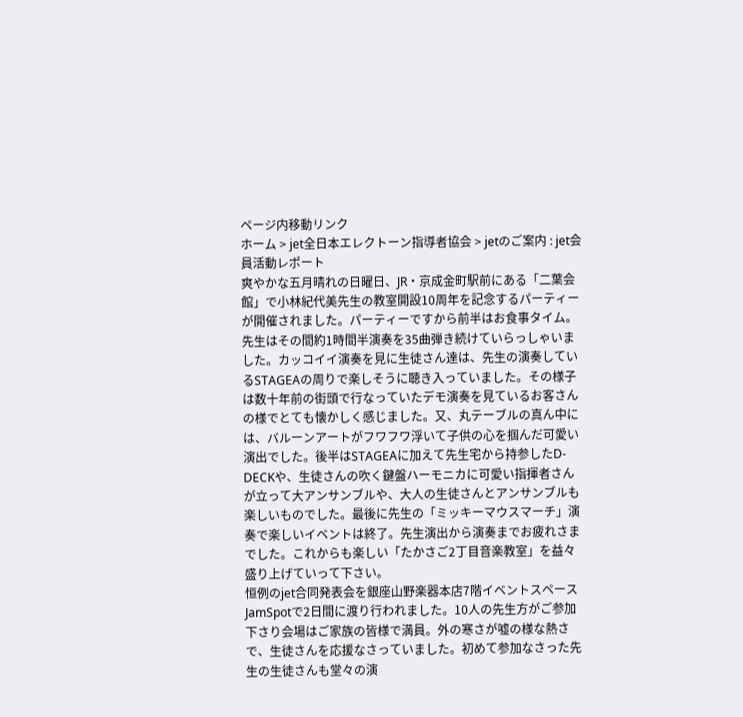ページ内移動リンク
ホーム > jet全日本エレクトーン指導者協会 > jetのご案内 : jet会員活動レポート
爽やかな五月晴れの日曜日、JR・京成金町駅前にある「二葉会館」で小林紀代美先生の教室開設10周年を記念するパーティーが開催されました。パーティーですから前半はお食事タイム。先生はその間約1時間半演奏を35曲弾き続けていらっしゃいました。カッコイイ演奏を見に生徒さん達は、先生の演奏しているSTAGEAの周りで楽しそうに聴き入っていました。その様子は数十年前の街頭で行なっていたデモ演奏を見ているお客さんの様でとても懐かしく感じました。又、丸テーブルの真ん中には、バルーンアートがフワフワ浮いて子供の心を掴んだ可愛い演出でした。後半はSTAGEAに加えて先生宅から持参したD-DECKや、生徒さんの吹く鍵盤ハーモニカに可愛い指揮者さんが立って大アンサンブルや、大人の生徒さんとアンサンブルも楽しいものでした。最後に先生の「ミッキーマウスマーチ」演奏で楽しいイベントは終了。先生演出から演奏までお疲れさまでした。これからも楽しい「たかさご2丁目音楽教室」を益々盛り上げていって下さい。
恒例のjet合同発表会を銀座山野楽器本店7階イベントスペースJamSpotで2日間に渡り行われました。10人の先生方がご参加下さり会場はご家族の皆様で満員。外の寒さが嘘の様な熱さで、生徒さんを応援なさっていました。初めて参加なさった先生の生徒さんも堂々の演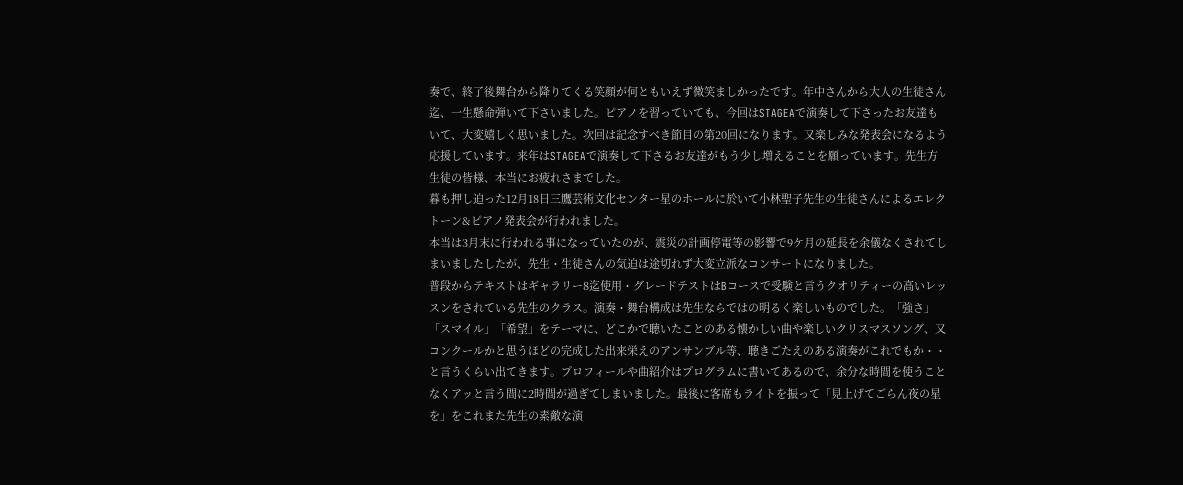奏で、終了後舞台から降りてくる笑顔が何ともいえず微笑ましかったです。年中さんから大人の生徒さん迄、一生懸命弾いて下さいました。ピアノを習っていても、今回はSTAGEAで演奏して下さったお友達もいて、大変嬉しく思いました。次回は記念すべき節目の第20回になります。又楽しみな発表会になるよう応援しています。来年はSTAGEAで演奏して下さるお友達がもう少し増えることを願っています。先生方生徒の皆様、本当にお疲れさまでした。
暮も押し迫った12月18日三鷹芸術文化センター星のホールに於いて小林聖子先生の生徒さんによるエレクトーン&ピアノ発表会が行われました。
本当は3月末に行われる事になっていたのが、震災の計画停電等の影響で9ケ月の延長を余儀なくされてしまいましたしたが、先生・生徒さんの気迫は途切れず大変立派なコンサートになりました。
普段からテキストはギャラリー8迄使用・グレードテストはBコースで受験と言うクオリティーの高いレッスンをされている先生のクラス。演奏・舞台構成は先生ならではの明るく楽しいものでした。「強さ」「スマイル」「希望」をテーマに、どこかで聴いたことのある懐かしい曲や楽しいクリスマスソング、又コンクールかと思うほどの完成した出来栄えのアンサンブル等、聴きごたえのある演奏がこれでもか・・と言うくらい出てきます。プロフィールや曲紹介はプログラムに書いてあるので、余分な時間を使うことなくアッと言う間に2時間が過ぎてしまいました。最後に客席もライトを振って「見上げてごらん夜の星を」をこれまた先生の素敵な演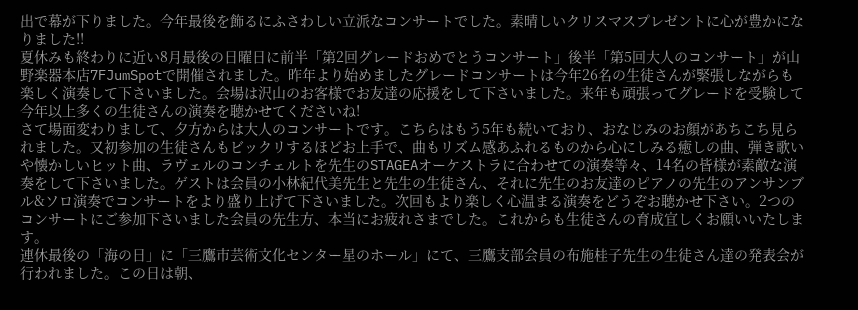出で幕が下りました。今年最後を飾るにふさわしい立派なコンサートでした。素晴しいクリスマスプレゼントに心が豊かになりました!!
夏休みも終わりに近い8月最後の日曜日に前半「第2回グレードおめでとうコンサート」後半「第5回大人のコンサート」が山野楽器本店7FJumSpotで開催されました。昨年より始めましたグレードコンサートは今年26名の生徒さんが緊張しながらも楽しく演奏して下さいました。会場は沢山のお客様でお友達の応援をして下さいました。来年も頑張ってグレードを受験して今年以上多くの生徒さんの演奏を聴かせてくださいね!
さて場面変わりまして、夕方からは大人のコンサートです。こちらはもう5年も続いており、おなじみのお顔があちこち見られました。又初参加の生徒さんもビックリするほどお上手で、曲もリズム感あふれるものから心にしみる癒しの曲、弾き歌いや懐かしいヒット曲、ラヴェルのコンチェルトを先生のSTAGEAオーケストラに合わせての演奏等々、14名の皆様が素敵な演奏をして下さいました。ゲストは会員の小林紀代美先生と先生の生徒さん、それに先生のお友達のピアノの先生のアンサンブル&ソロ演奏でコンサートをより盛り上げて下さいました。次回もより楽しく心温まる演奏をどうぞお聴かせ下さい。2つのコンサートにご参加下さいました会員の先生方、本当にお疲れさまでした。これからも生徒さんの育成宜しくお願いいたします。
連休最後の「海の日」に「三鷹市芸術文化センター星のホール」にて、三鷹支部会員の布施桂子先生の生徒さん達の発表会が行われました。この日は朝、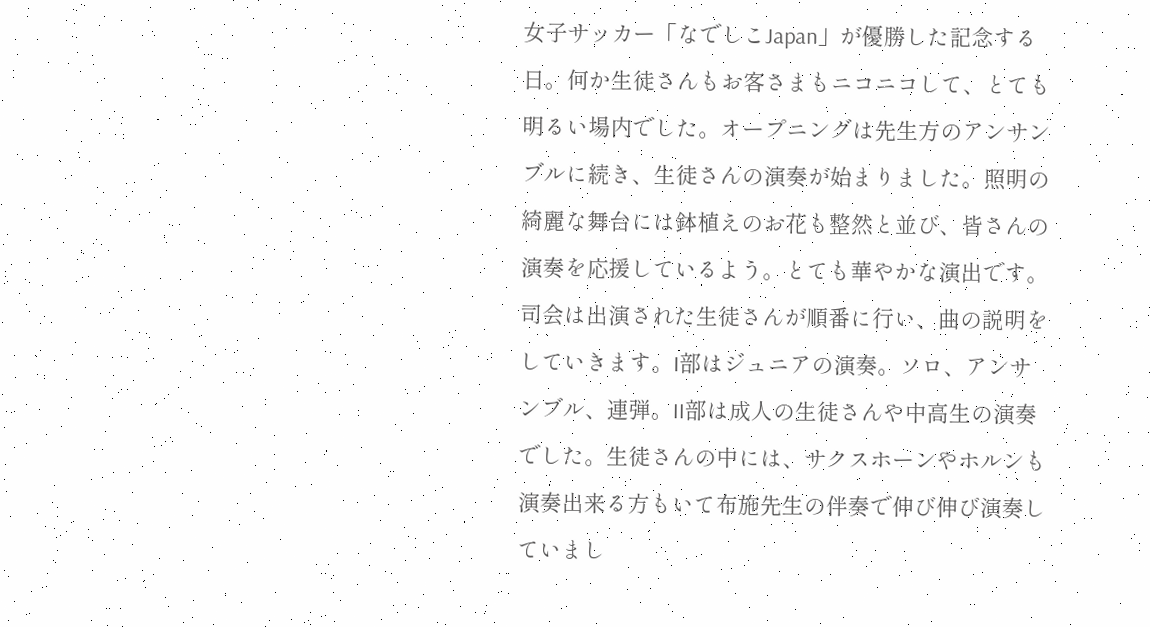女子サッカー「なでしこJapan」が優勝した記念する日。何か生徒さんもお客さまもニコニコして、とても明るい場内でした。オープニングは先生方のアンサンブルに続き、生徒さんの演奏が始まりました。照明の綺麗な舞台には鉢植えのお花も整然と並び、皆さんの演奏を応援しているよう。とても華やかな演出です。司会は出演された生徒さんが順番に行い、曲の説明をしていきます。I部はジュニアの演奏。ソロ、アンサンブル、連弾。II部は成人の生徒さんや中高生の演奏でした。生徒さんの中には、サクスホーンやホルンも演奏出来る方もいて布施先生の伴奏で伸び伸び演奏していまし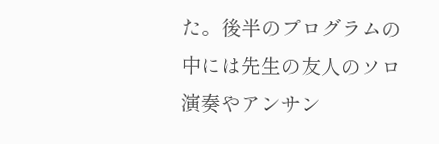た。後半のプログラムの中には先生の友人のソロ演奏やアンサン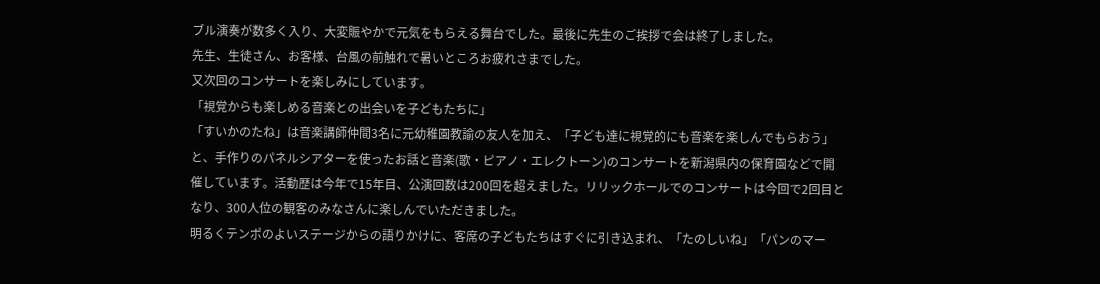ブル演奏が数多く入り、大変賑やかで元気をもらえる舞台でした。最後に先生のご挨拶で会は終了しました。
先生、生徒さん、お客様、台風の前触れで暑いところお疲れさまでした。
又次回のコンサートを楽しみにしています。
「視覚からも楽しめる音楽との出会いを子どもたちに」
「すいかのたね」は音楽講師仲間3名に元幼稚園教諭の友人を加え、「子ども達に視覚的にも音楽を楽しんでもらおう」と、手作りのパネルシアターを使ったお話と音楽(歌・ピアノ・エレクトーン)のコンサートを新潟県内の保育園などで開催しています。活動歴は今年で15年目、公演回数は200回を超えました。リリックホールでのコンサートは今回で2回目となり、300人位の観客のみなさんに楽しんでいただきました。
明るくテンポのよいステージからの語りかけに、客席の子どもたちはすぐに引き込まれ、「たのしいね」「パンのマー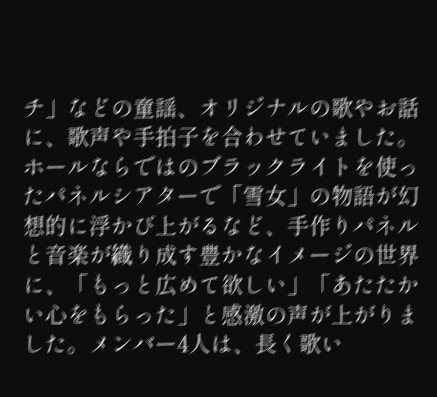チ」などの童謡、オリジナルの歌やお話に、歌声や手拍子を合わせていました。ホールならではのブラックライトを使ったパネルシアターで「雪女」の物語が幻想的に浮かび上がるなど、手作りパネルと音楽が織り成す豊かなイメージの世界に、「もっと広めて欲しい」「あたたかい心をもらった」と感激の声が上がりました。メンバー4人は、長く歌い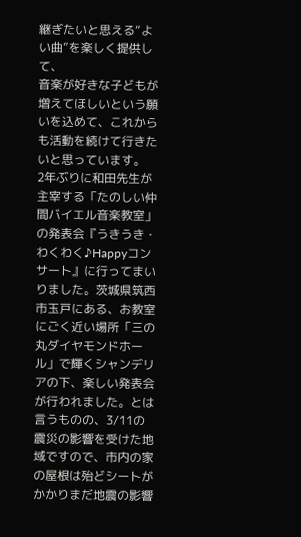継ぎたいと思える“よい曲”を楽しく提供して、
音楽が好きな子どもが増えてほしいという願いを込めて、これからも活動を続けて行きたいと思っています。
2年ぶりに和田先生が主宰する「たのしい仲間バイエル音楽教室」の発表会『うきうき・わくわく♪Happyコンサート』に行ってまいりました。茨城県筑西市玉戸にある、お教室にごく近い場所「三の丸ダイヤモンドホール」で輝くシャンデリアの下、楽しい発表会が行われました。とは言うものの、3/11の震災の影響を受けた地域ですので、市内の家の屋根は殆どシートがかかりまだ地震の影響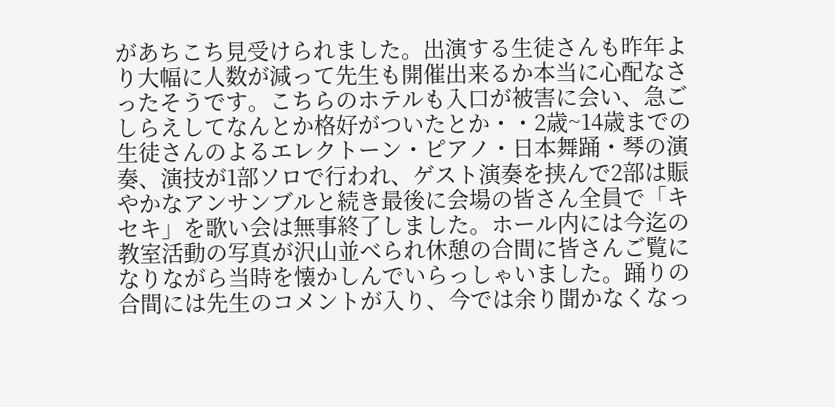があちこち見受けられました。出演する生徒さんも昨年より大幅に人数が減って先生も開催出来るか本当に心配なさったそうです。こちらのホテルも入口が被害に会い、急ごしらえしてなんとか格好がついたとか・・2歳~14歳までの生徒さんのよるエレクトーン・ピアノ・日本舞踊・琴の演奏、演技が1部ソロで行われ、ゲスト演奏を挟んで2部は賑やかなアンサンブルと続き最後に会場の皆さん全員で「キセキ」を歌い会は無事終了しました。ホール内には今迄の教室活動の写真が沢山並べられ休憩の合間に皆さんご覧になりながら当時を懐かしんでいらっしゃいました。踊りの合間には先生のコメントが入り、今では余り聞かなくなっ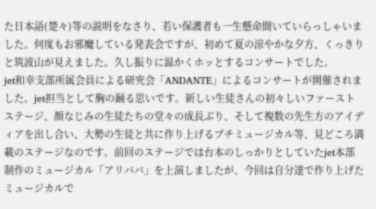た日本語(楚々)等の説明をなさり、若い保護者も一生懸命聞いていらっしゃいました。何度もお邪魔している発表会ですが、初めて夏の涼やかな夕方、くっきりと筑波山が見えました。久し振りに温かくホッとするコンサートでした。
jet和幸支部所属会員による研究会「ANDANTE」によるコンサートが開催されました。jet担当として胸の踊る思いです。新しい生徒さんの初々しいファーストステージ、顔なじみの生徒たちの堂々の成長ぶり、そして複数の先生方のアイディアを出し合い、大勢の生徒と共に作り上げるプチミュージカル等、見どころ満載のステージなのです。前回のステージでは台本のしっかりとしていたjet本部制作のミュージカル「アリババ」を上演しましたが、今回は自分達で作り上げたミュージカルで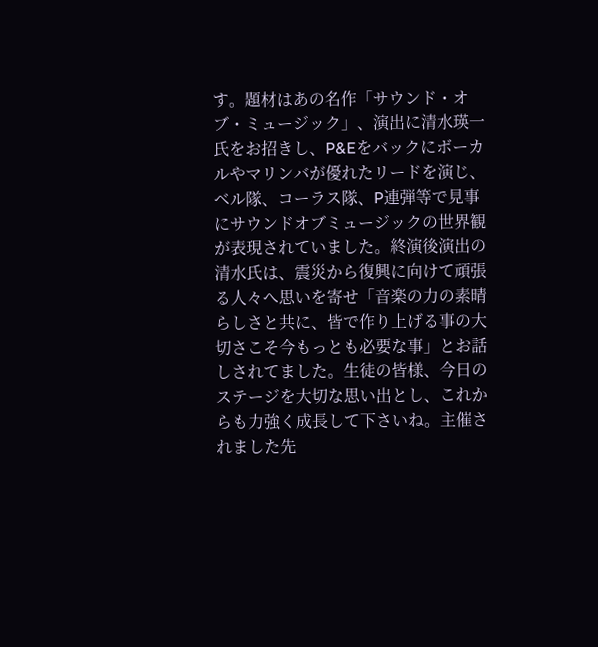す。題材はあの名作「サウンド・オブ・ミュージック」、演出に清水瑛一氏をお招きし、P&Eをバックにボーカルやマリンバが優れたリードを演じ、ベル隊、コーラス隊、P連弾等で見事にサウンドオブミュージックの世界観が表現されていました。終演後演出の清水氏は、震災から復興に向けて頑張る人々へ思いを寄せ「音楽の力の素晴らしさと共に、皆で作り上げる事の大切さこそ今もっとも必要な事」とお話しされてました。生徒の皆様、今日のステージを大切な思い出とし、これからも力強く成長して下さいね。主催されました先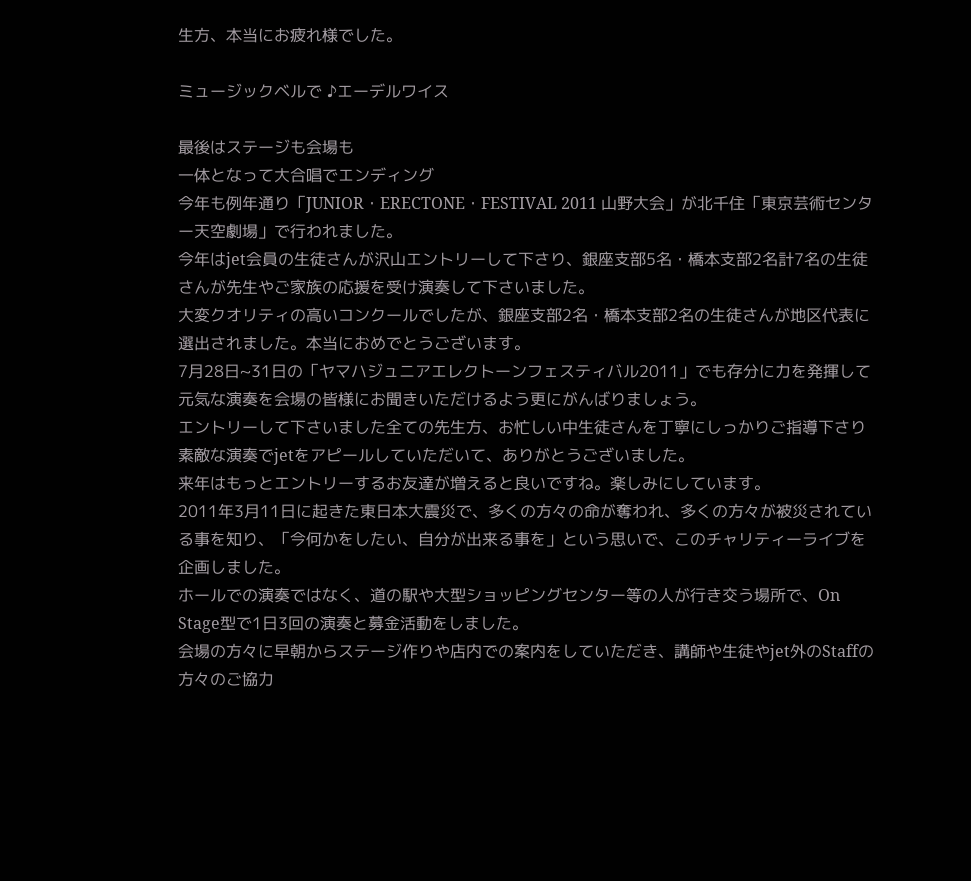生方、本当にお疲れ様でした。

ミュージックベルで ♪エーデルワイス

最後はステージも会場も
一体となって大合唱でエンディング
今年も例年通り「JUNIOR・ERECTONE・FESTIVAL 2011 山野大会」が北千住「東京芸術センター天空劇場」で行われました。
今年はjet会員の生徒さんが沢山エントリーして下さり、銀座支部5名・橋本支部2名計7名の生徒さんが先生やご家族の応援を受け演奏して下さいました。
大変クオリティの高いコンクールでしたが、銀座支部2名・橋本支部2名の生徒さんが地区代表に選出されました。本当におめでとうございます。
7月28日~31日の「ヤマハジュニアエレクトーンフェスティバル2011」でも存分に力を発揮して元気な演奏を会場の皆様にお聞きいただけるよう更にがんばりましょう。
エントリーして下さいました全ての先生方、お忙しい中生徒さんを丁寧にしっかりご指導下さり素敵な演奏でjetをアピールしていただいて、ありがとうございました。
来年はもっとエントリーするお友達が増えると良いですね。楽しみにしています。
2011年3月11日に起きた東日本大震災で、多くの方々の命が奪われ、多くの方々が被災されている事を知り、「今何かをしたい、自分が出来る事を」という思いで、このチャリティーライブを企画しました。
ホールでの演奏ではなく、道の駅や大型ショッピングセンター等の人が行き交う場所で、On Stage型で1日3回の演奏と募金活動をしました。
会場の方々に早朝からステージ作りや店内での案内をしていただき、講師や生徒やjet外のStaffの方々のご協力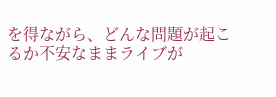を得ながら、どんな問題が起こるか不安なままライブが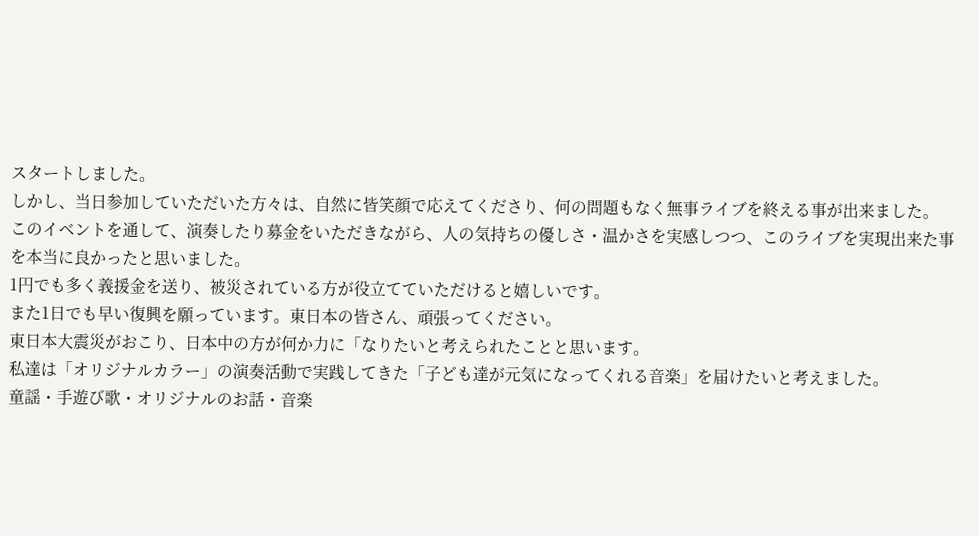スタートしました。
しかし、当日参加していただいた方々は、自然に皆笑顔で応えてくださり、何の問題もなく無事ライブを終える事が出来ました。
このイベントを通して、演奏したり募金をいただきながら、人の気持ちの優しさ・温かさを実感しつつ、このライブを実現出来た事を本当に良かったと思いました。
1円でも多く義援金を送り、被災されている方が役立てていただけると嬉しいです。
また1日でも早い復興を願っています。東日本の皆さん、頑張ってください。
東日本大震災がおこり、日本中の方が何か力に「なりたいと考えられたことと思います。
私達は「オリジナルカラー」の演奏活動で実践してきた「子ども達が元気になってくれる音楽」を届けたいと考えました。
童謡・手遊び歌・オリジナルのお話・音楽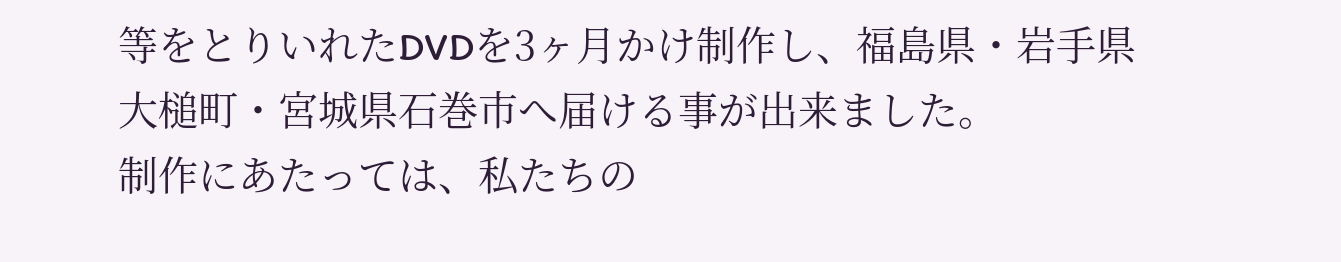等をとりいれたDVDを3ヶ月かけ制作し、福島県・岩手県大槌町・宮城県石巻市へ届ける事が出来ました。
制作にあたっては、私たちの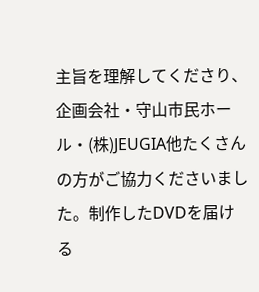主旨を理解してくださり、企画会社・守山市民ホール・(株)JEUGIA他たくさんの方がご協力くださいました。制作したDVDを届ける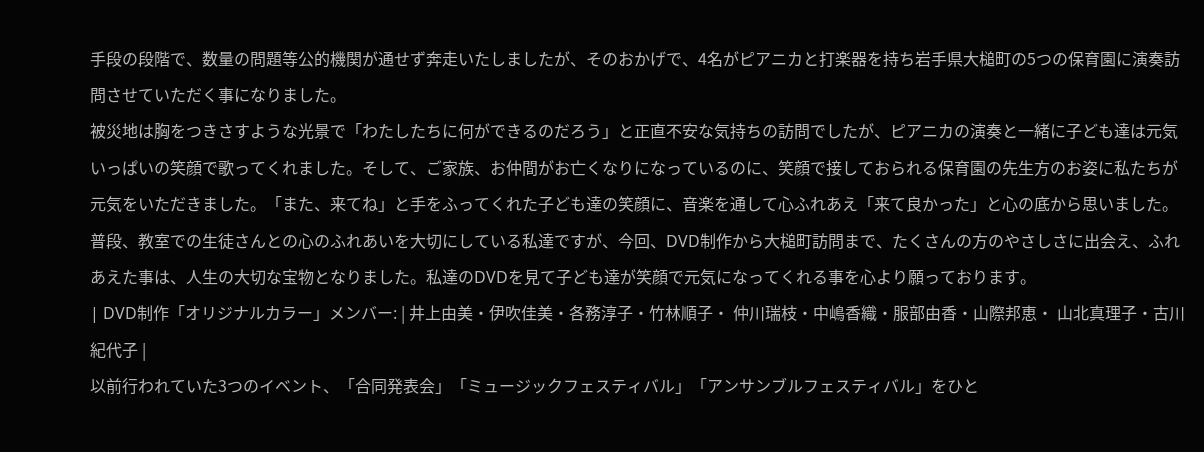手段の段階で、数量の問題等公的機関が通せず奔走いたしましたが、そのおかげで、4名がピアニカと打楽器を持ち岩手県大槌町の5つの保育園に演奏訪問させていただく事になりました。
被災地は胸をつきさすような光景で「わたしたちに何ができるのだろう」と正直不安な気持ちの訪問でしたが、ピアニカの演奏と一緒に子ども達は元気いっぱいの笑顔で歌ってくれました。そして、ご家族、お仲間がお亡くなりになっているのに、笑顔で接しておられる保育園の先生方のお姿に私たちが元気をいただきました。「また、来てね」と手をふってくれた子ども達の笑顔に、音楽を通して心ふれあえ「来て良かった」と心の底から思いました。
普段、教室での生徒さんとの心のふれあいを大切にしている私達ですが、今回、DVD制作から大槌町訪問まで、たくさんの方のやさしさに出会え、ふれあえた事は、人生の大切な宝物となりました。私達のDVDを見て子ども達が笑顔で元気になってくれる事を心より願っております。
| DVD制作「オリジナルカラー」メンバー: | 井上由美・伊吹佳美・各務淳子・竹林順子・ 仲川瑞枝・中嶋香織・服部由香・山際邦恵・ 山北真理子・古川紀代子 |
以前行われていた3つのイベント、「合同発表会」「ミュージックフェスティバル」「アンサンブルフェスティバル」をひと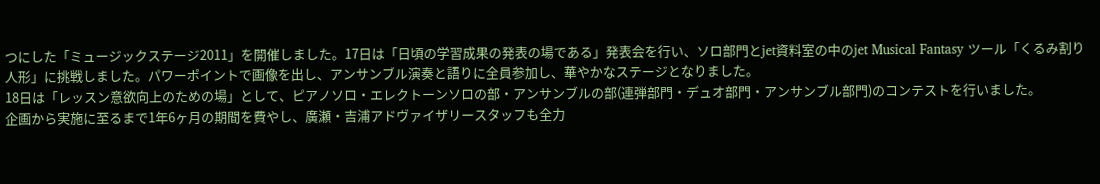つにした「ミュージックステージ2011」を開催しました。17日は「日頃の学習成果の発表の場である」発表会を行い、ソロ部門とjet資料室の中のjet Musical Fantasy ツール「くるみ割り人形」に挑戦しました。パワーポイントで画像を出し、アンサンブル演奏と語りに全員参加し、華やかなステージとなりました。
18日は「レッスン意欲向上のための場」として、ピアノソロ・エレクトーンソロの部・アンサンブルの部(連弾部門・デュオ部門・アンサンブル部門)のコンテストを行いました。
企画から実施に至るまで1年6ヶ月の期間を費やし、廣瀬・吉浦アドヴァイザリースタッフも全力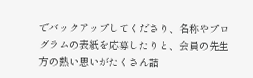でバックアップしてくださり、名称やプログラムの表紙を応募したりと、会員の先生方の熱い思いがたくさん詰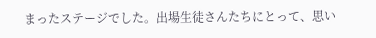まったステージでした。出場生徒さんたちにとって、思い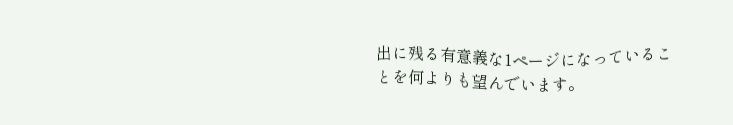出に残る有意義な1ページになっていることを何よりも望んでいます。